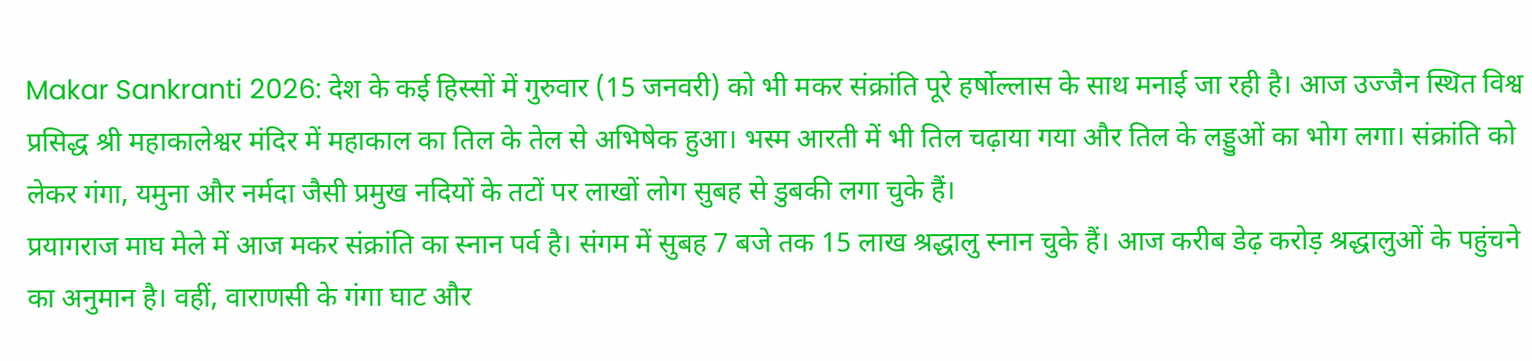Makar Sankranti 2026: देश के कई हिस्सों में गुरुवार (15 जनवरी) को भी मकर संक्रांति पूरे हर्षोल्लास के साथ मनाई जा रही है। आज उज्जैन स्थित विश्व प्रसिद्ध श्री महाकालेश्वर मंदिर में महाकाल का तिल के तेल से अभिषेक हुआ। भस्म आरती में भी तिल चढ़ाया गया और तिल के लड्डुओं का भोग लगा। संक्रांति को लेकर गंगा, यमुना और नर्मदा जैसी प्रमुख नदियों के तटों पर लाखों लोग सुबह से डुबकी लगा चुके हैं।
प्रयागराज माघ मेले में आज मकर संक्रांति का स्नान पर्व है। संगम में सुबह 7 बजे तक 15 लाख श्रद्धालु स्नान चुके हैं। आज करीब डेढ़ करोड़ श्रद्धालुओं के पहुंचने का अनुमान है। वहीं, वाराणसी के गंगा घाट और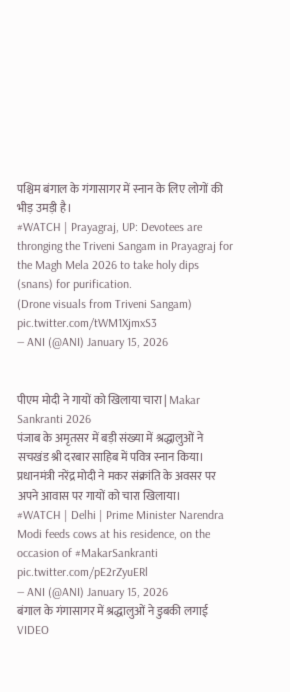पश्चिम बंगाल के गंगासागर में स्नान के लिए लोगों की भीड़ उमड़ी है।
#WATCH | Prayagraj, UP: Devotees are thronging the Triveni Sangam in Prayagraj for the Magh Mela 2026 to take holy dips (snans) for purification.
(Drone visuals from Triveni Sangam) pic.twitter.com/tWM1XjmxS3
— ANI (@ANI) January 15, 2026


पीएम मोदी ने गायों को खिलाया चारा | Makar Sankranti 2026
पंजाब के अमृतसर में बड़ी संख्या में श्रद्धालुओं ने सचखंड श्री दरबार साहिब में पवित्र स्नान किया। प्रधानमंत्री नरेंद्र मोदी ने मकर संक्रांति के अवसर पर अपने आवास पर गायों को चारा खिलाया।
#WATCH | Delhi | Prime Minister Narendra Modi feeds cows at his residence, on the occasion of #MakarSankranti pic.twitter.com/pE2rZyuERl
— ANI (@ANI) January 15, 2026
बंगाल के गंगासागर में श्रद्धालुओं ने डुबकी लगाई
VIDEO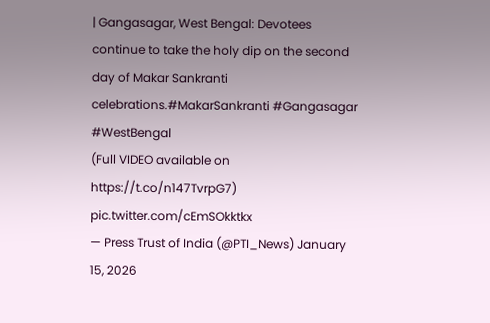| Gangasagar, West Bengal: Devotees continue to take the holy dip on the second day of Makar Sankranti celebrations.#MakarSankranti #Gangasagar #WestBengal
(Full VIDEO available on https://t.co/n147TvrpG7) pic.twitter.com/cEmSOkktkx
— Press Trust of India (@PTI_News) January 15, 2026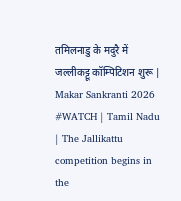तमिलनाडु के मदुरै में जल्लीकट्टू कॉम्पिटिशन शुरू | Makar Sankranti 2026
#WATCH | Tamil Nadu | The Jallikattu competition begins in the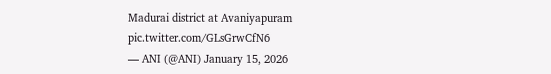Madurai district at Avaniyapuram pic.twitter.com/GLsGrwCfN6
— ANI (@ANI) January 15, 2026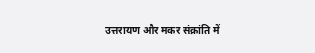उत्तरायण और मकर संक्रांति में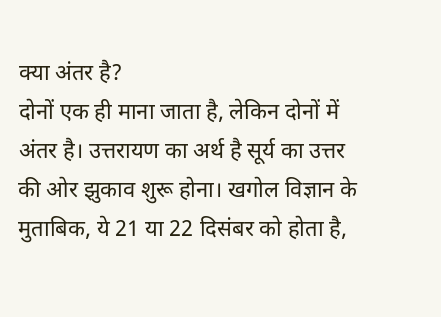क्या अंतर है?
दोनों एक ही माना जाता है, लेकिन दोनों में अंतर है। उत्तरायण का अर्थ है सूर्य का उत्तर की ओर झुकाव शुरू होना। खगोल विज्ञान के मुताबिक, ये 21 या 22 दिसंबर को होता है,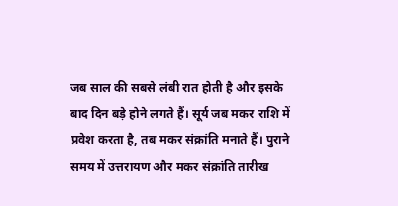जब साल की सबसे लंबी रात होती है और इसके बाद दिन बड़े होने लगते हैं। सूर्य जब मकर राशि में प्रवेश करता है, तब मकर संक्रांति मनाते हैं। पुराने समय में उत्तरायण और मकर संक्रांति तारीख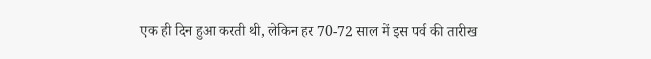एक ही दिन हुआ करती थी, लेकिन हर 70-72 साल में इस पर्व की तारीख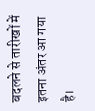बदलने से तारीखों में इतना अंतर आ गया है।